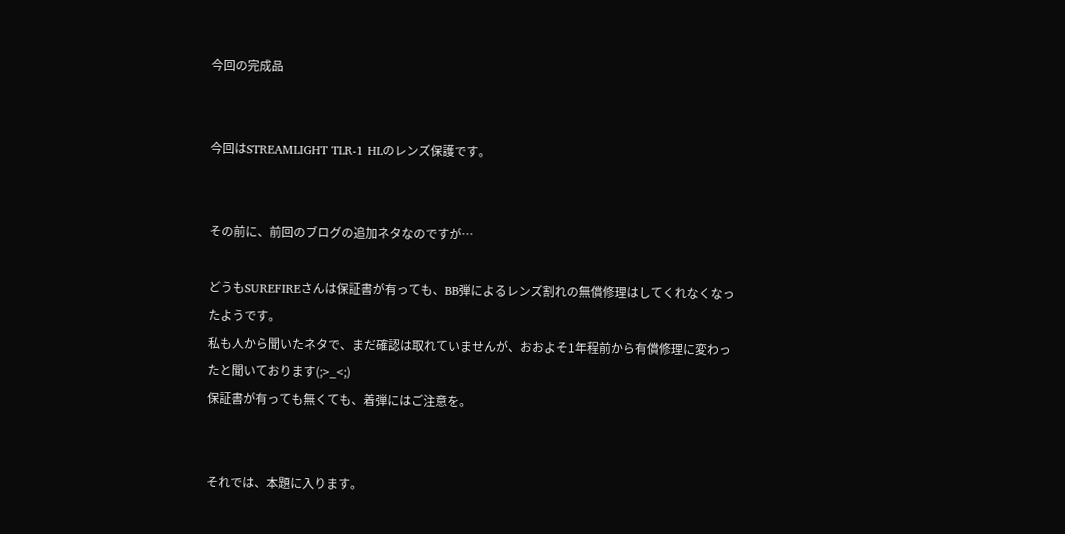今回の完成品


今回はSTREAMLIGHT TLR-1 HLのレンズ保護です。


その前に、前回のブログの追加ネタなのですが…

どうもSUREFIREさんは保証書が有っても、BB弾によるレンズ割れの無償修理はしてくれなくなったようです。
私も人から聞いたネタで、まだ確認は取れていませんが、おおよそ1年程前から有償修理に変わったと聞いております(;>_<;)
保証書が有っても無くても、着弾にはご注意を。


それでは、本題に入ります。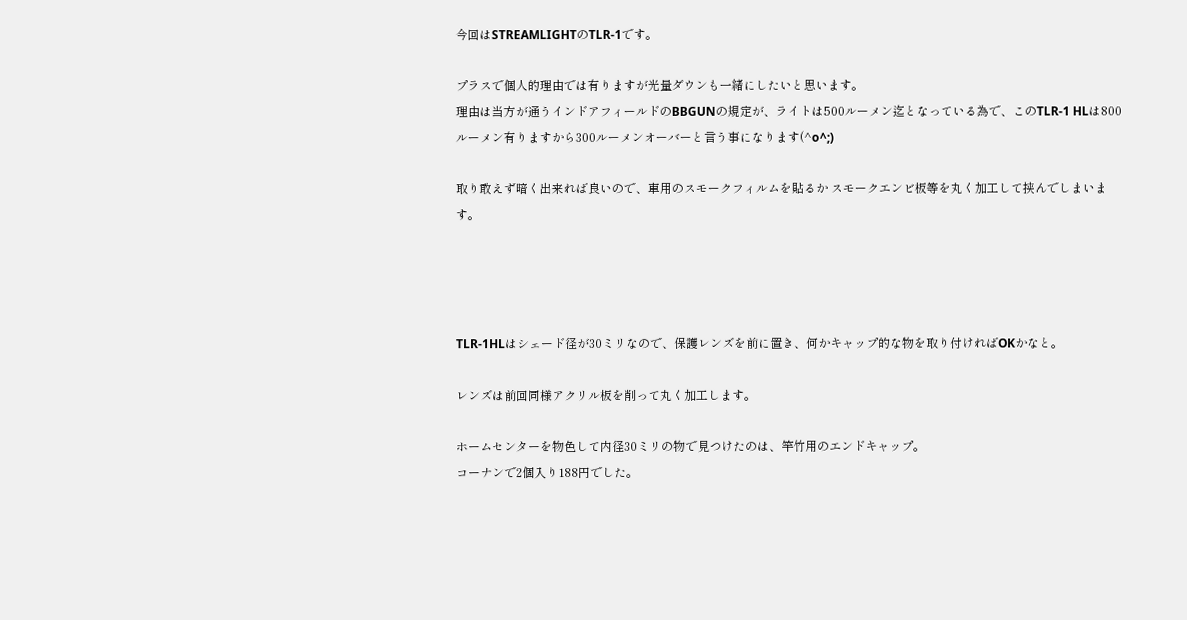今回はSTREAMLIGHTのTLR-1です。

プラスで個人的理由では有りますが光量ダウンも一緒にしたいと思います。
理由は当方が通うインドアフィールドのBBGUNの規定が、ライトは500ルーメン迄となっている為で、このTLR-1 HLは800ルーメン有りますから300ルーメンオーバーと言う事になります(^o^;)

取り敢えず暗く出来れば良いので、車用のスモークフィルムを貼るか スモークエンビ板等を丸く加工して挟んでしまいます。




TLR-1HLはシェード径が30ミリなので、保護レンズを前に置き、何かキャップ的な物を取り付ければOKかなと。

レンズは前回同様アクリル板を削って丸く加工します。

ホームセンターを物色して内径30ミリの物で見つけたのは、竿竹用のエンドキャップ。
コーナンで2個入り188円でした。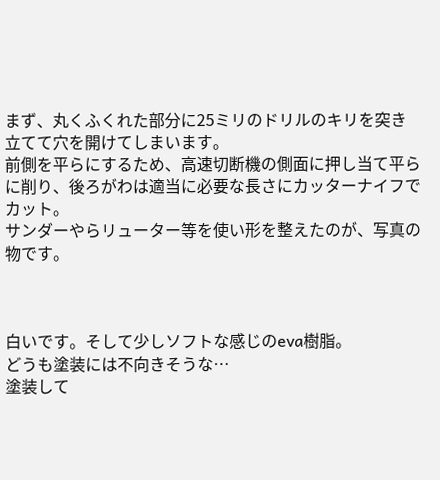まず、丸くふくれた部分に25ミリのドリルのキリを突き立てて穴を開けてしまいます。
前側を平らにするため、高速切断機の側面に押し当て平らに削り、後ろがわは適当に必要な長さにカッターナイフでカット。
サンダーやらリューター等を使い形を整えたのが、写真の物です。



白いです。そして少しソフトな感じのeva樹脂。
どうも塗装には不向きそうな…
塗装して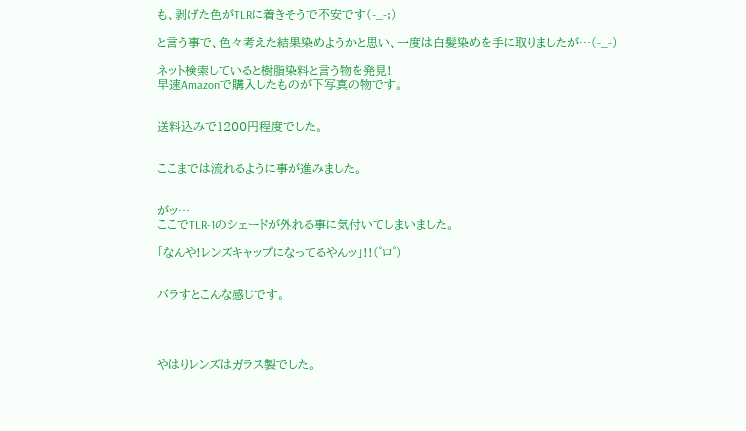も、剥げた色がTLRに着きそうで不安です(-_-;)

と言う事で、色々考えた結果染めようかと思い、一度は白髪染めを手に取りましたが…(-_-)

ネット検索していると樹脂染料と言う物を発見!
早速Amazonで購入したものが下写真の物です。


送料込みで1200円程度でした。


ここまでは流れるように事が進みました。


がッ…
ここでTLR-1のシェードが外れる事に気付いてしまいました。

「なんや!レンズキャップになってるやんッ」!!(゜ロ゜)


バラすとこんな感じです。




やはりレンズはガラス製でした。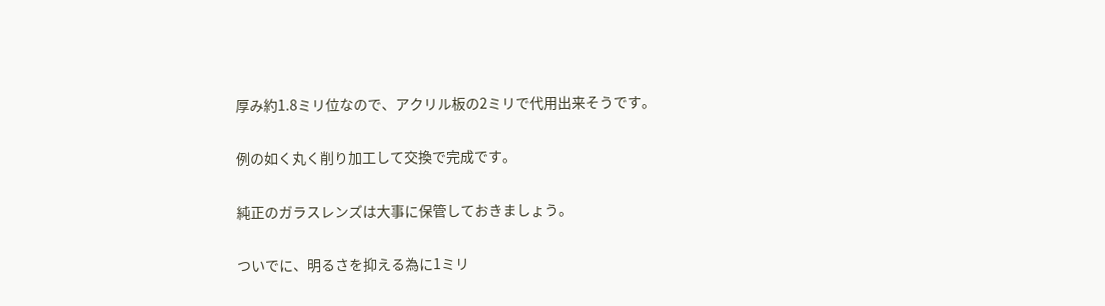厚み約1.8ミリ位なので、アクリル板の2ミリで代用出来そうです。

例の如く丸く削り加工して交換で完成です。

純正のガラスレンズは大事に保管しておきましょう。

ついでに、明るさを抑える為に1ミリ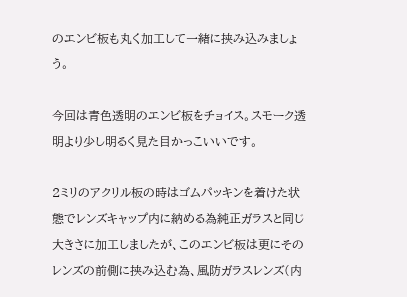のエンビ板も丸く加工して一緒に挟み込みましょう。

今回は青色透明のエンビ板をチョイス。スモーク透明より少し明るく見た目かっこいいです。

2ミリのアクリル板の時はゴムパッキンを着けた状態でレンズキャップ内に納める為純正ガラスと同じ大きさに加工しましたが、このエンビ板は更にそのレンズの前側に挟み込む為、風防ガラスレンズ(内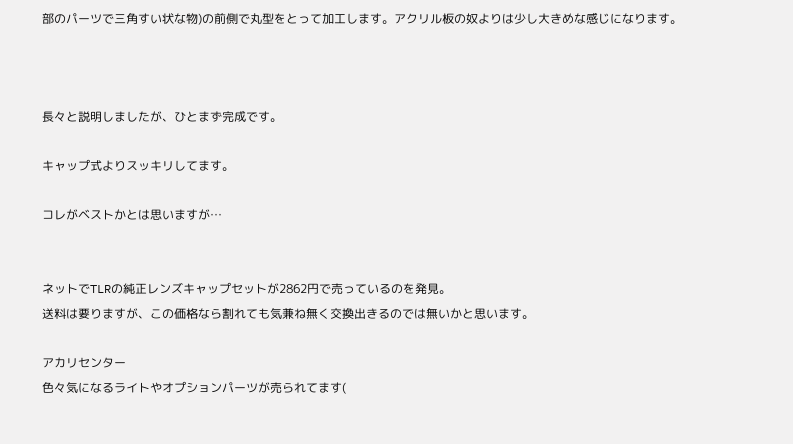部のパーツで三角すい状な物)の前側で丸型をとって加工します。アクリル板の奴よりは少し大きめな感じになります。



長々と説明しましたが、ひとまず完成です。

キャップ式よりスッキリしてます。

コレがベストかとは思いますが…


ネットでTLRの純正レンズキャップセットが2862円で売っているのを発見。
送料は要りますが、この価格なら割れても気兼ね無く交換出きるのでは無いかと思います。

アカリセンター
色々気になるライトやオプションパーツが売られてます(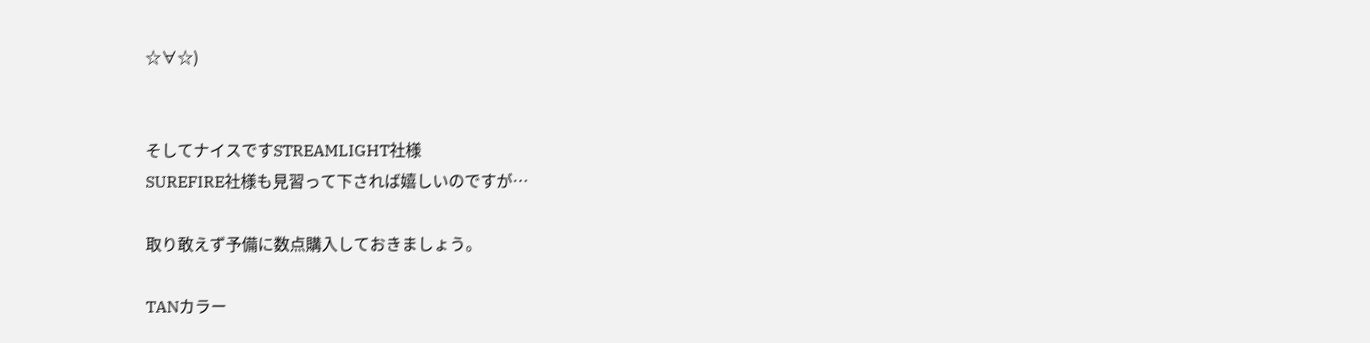☆∀☆)


そしてナイスですSTREAMLIGHT社様
SUREFIRE社様も見習って下されば嬉しいのですが…

取り敢えず予備に数点購入しておきましょう。

TANカラー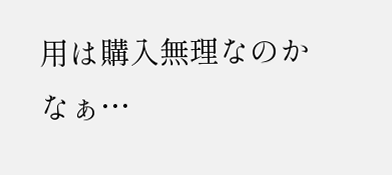用は購入無理なのかなぁ…